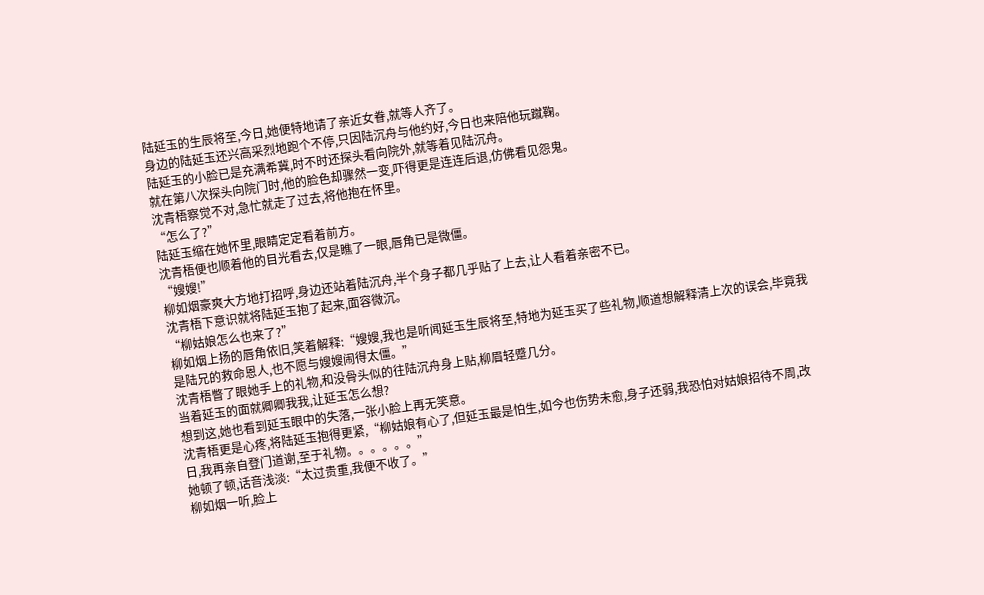陆延玉的生辰将至,今日,她便特地请了亲近女眷,就等人齐了。
身边的陆延玉还兴高采烈地跑个不停,只因陆沉舟与他约好,今日也来陪他玩蹴鞠。
陆延玉的小脸已是充满希冀,时不时还探头看向院外,就等着见陆沉舟。
就在第八次探头向院门时,他的脸色却骤然一变,吓得更是连连后退,仿佛看见怨鬼。
沈青梧察觉不对,急忙就走了过去,将他抱在怀里。
“怎么了?”
陆延玉缩在她怀里,眼睛定定看着前方。
沈青梧便也顺着他的目光看去,仅是瞧了一眼,唇角已是微僵。
“嫂嫂!”
柳如烟豪爽大方地打招呼,身边还站着陆沉舟,半个身子都几乎贴了上去,让人看着亲密不已。
沈青梧下意识就将陆延玉抱了起来,面容微沉。
“柳姑娘怎么也来了?”
柳如烟上扬的唇角依旧,笑着解释:“嫂嫂,我也是听闻延玉生辰将至,特地为延玉买了些礼物,顺道想解释清上次的误会,毕竟我是陆兄的救命恩人,也不愿与嫂嫂闹得太僵。”
沈青梧瞥了眼她手上的礼物,和没骨头似的往陆沉舟身上贴,柳眉轻蹙几分。
当着延玉的面就卿卿我我,让延玉怎么想?
想到这,她也看到延玉眼中的失落,一张小脸上再无笑意。
沈青梧更是心疼,将陆延玉抱得更紧,“柳姑娘有心了,但延玉最是怕生,如今也伤势未愈,身子还弱,我恐怕对姑娘招待不周,改日,我再亲自登门道谢,至于礼物。。。。。。”
她顿了顿,话音浅淡:“太过贵重,我便不收了。”
柳如烟一听,脸上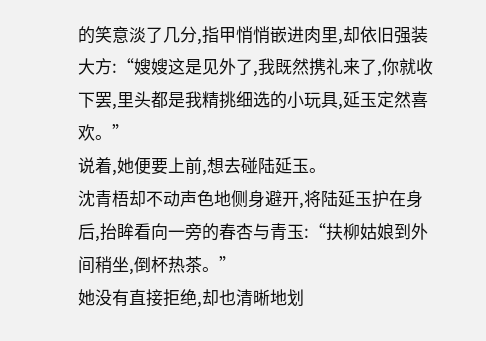的笑意淡了几分,指甲悄悄嵌进肉里,却依旧强装大方:“嫂嫂这是见外了,我既然携礼来了,你就收下罢,里头都是我精挑细选的小玩具,延玉定然喜欢。”
说着,她便要上前,想去碰陆延玉。
沈青梧却不动声色地侧身避开,将陆延玉护在身后,抬眸看向一旁的春杏与青玉:“扶柳姑娘到外间稍坐,倒杯热茶。”
她没有直接拒绝,却也清晰地划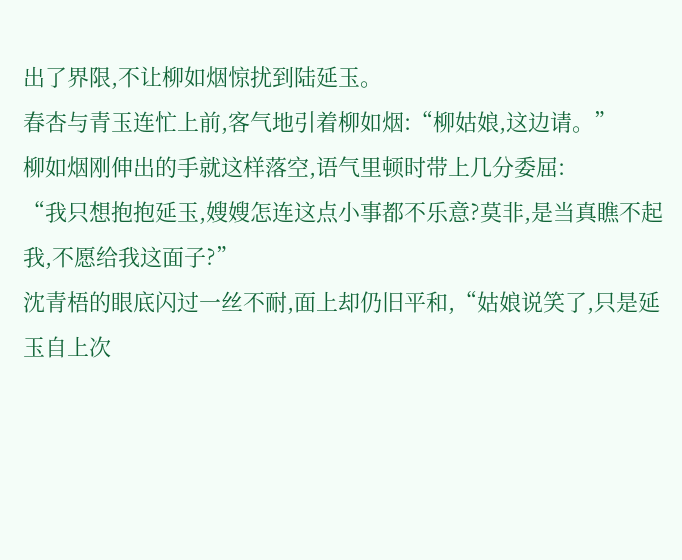出了界限,不让柳如烟惊扰到陆延玉。
春杏与青玉连忙上前,客气地引着柳如烟:“柳姑娘,这边请。”
柳如烟刚伸出的手就这样落空,语气里顿时带上几分委屈:
“我只想抱抱延玉,嫂嫂怎连这点小事都不乐意?莫非,是当真瞧不起我,不愿给我这面子?”
沈青梧的眼底闪过一丝不耐,面上却仍旧平和,“姑娘说笑了,只是延玉自上次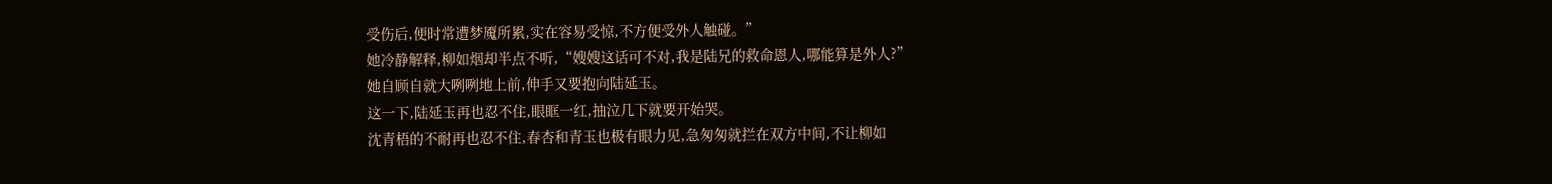受伤后,便时常遭梦魇所累,实在容易受惊,不方便受外人触碰。”
她冷静解释,柳如烟却半点不听,“嫂嫂这话可不对,我是陆兄的救命恩人,哪能算是外人?”
她自顾自就大咧咧地上前,伸手又要抱向陆延玉。
这一下,陆延玉再也忍不住,眼眶一红,抽泣几下就要开始哭。
沈青梧的不耐再也忍不住,春杏和青玉也极有眼力见,急匆匆就拦在双方中间,不让柳如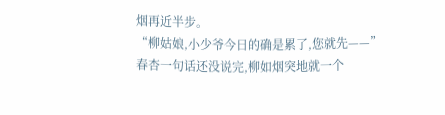烟再近半步。
“柳姑娘,小少爷今日的确是累了,您就先——”
春杏一句话还没说完,柳如烟突地就一个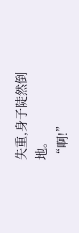失重,身子陡然倒地。
“啊!”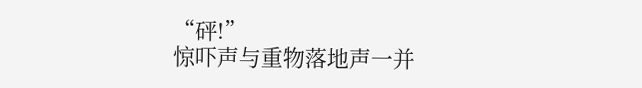“砰!”
惊吓声与重物落地声一并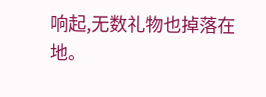响起,无数礼物也掉落在地。